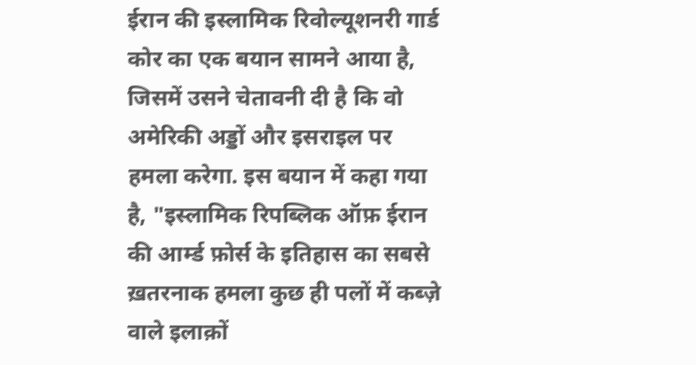ईरान की इस्लामिक रिवोल्यूशनरी गार्ड कोर का एक बयान सामने आया है, जिसमें उसने चेतावनी दी है कि वो अमेरिकी अड्डों और इसराइल पर हमला करेगा. इस बयान में कहा गया है, "इस्लामिक रिपब्लिक ऑफ़ ईरान की आर्म्ड फ़ोर्स के इतिहास का सबसे ख़तरनाक हमला कुछ ही पलों में कब्ज़े वाले इलाक़ों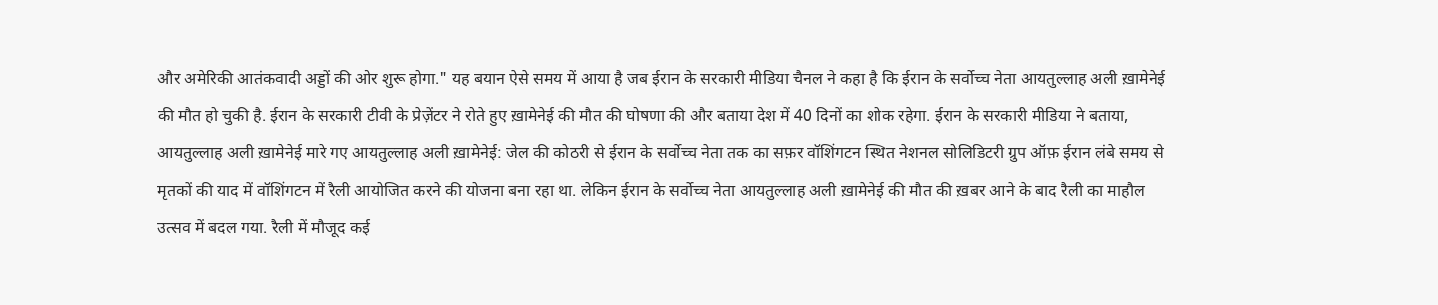और अमेरिकी आतंकवादी अड्डों की ओर शुरू होगा." यह बयान ऐसे समय में आया है जब ईरान के सरकारी मीडिया चैनल ने कहा है कि ईरान के सर्वोच्च नेता आयतुल्लाह अली ख़ामेनेई की मौत हो चुकी है. ईरान के सरकारी टीवी के प्रेज़ेंटर ने रोते हुए ख़ामेनेई की मौत की घोषणा की और बताया देश में 40 दिनों का शोक रहेगा. ईरान के सरकारी मीडिया ने बताया, आयतुल्लाह अली ख़ामेनेई मारे गए आयतुल्लाह अली ख़ामेनेई: जेल की कोठरी से ईरान के सर्वोच्च नेता तक का सफ़र वॉशिंगटन स्थित नेशनल सोलिडिटरी ग्रुप ऑफ़ ईरान लंबे समय से मृतकों की याद में वॉशिंगटन में रैली आयोजित करने की योजना बना रहा था. लेकिन ईरान के सर्वोच्च नेता आयतुल्लाह अली ख़ामेनेई की मौत की ख़बर आने के बाद रैली का माहौल उत्सव में बदल गया. रैली में मौजूद कई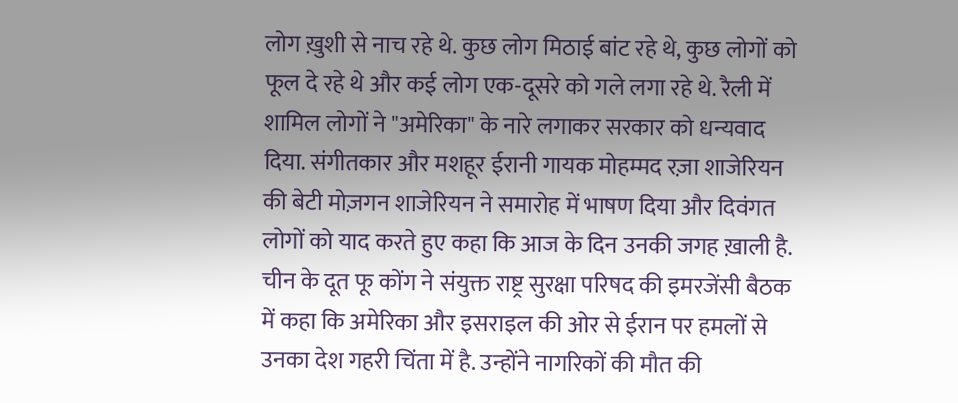लोग ख़ुशी से नाच रहे थे. कुछ लोग मिठाई बांट रहे थे, कुछ लोगों को फूल दे रहे थे और कई लोग एक-दूसरे को गले लगा रहे थे. रैली में शामिल लोगों ने "अमेरिका" के नारे लगाकर सरकार को धन्यवाद दिया. संगीतकार और मशहूर ईरानी गायक मोहम्मद रज़ा शाजेरियन की बेटी मोज़गन शाजेरियन ने समारोह में भाषण दिया और दिवंगत लोगों को याद करते हुए कहा कि आज के दिन उनकी जगह ख़ाली है. चीन के दूत फू कोंग ने संयुक्त राष्ट्र सुरक्षा परिषद की इमरजेंसी बैठक में कहा कि अमेरिका और इसराइल की ओर से ईरान पर हमलों से उनका देश गहरी चिंता में है. उन्होंने नागरिकों की मौत की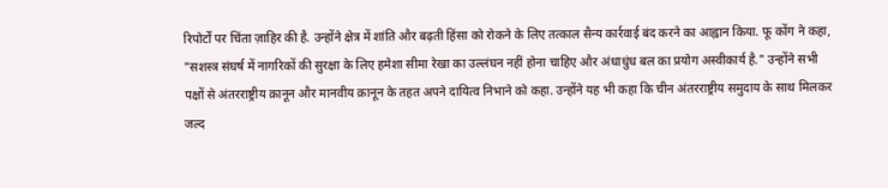रिपोर्टों पर चिंता ज़ाहिर की है. उन्होंने क्षेत्र में शांति और बढ़ती हिंसा को रोकने के लिए तत्काल सैन्य कार्रवाई बंद करने का आह्वान किया. फू कोंग ने कहा, "सशस्त्र संघर्ष में नागरिकों की सुरक्षा के लिए हमेशा सीमा रेखा का उल्लंघन नहीं होना चाहिए और अंधाधुंध बल का प्रयोग अस्वीकार्य है." उन्होंने सभी पक्षों से अंतरराष्ट्रीय क़ानून और मानवीय क़ानून के तहत अपने दायित्व निभाने को कहा. उन्होंने यह भी कहा कि चीन अंतरराष्ट्रीय समुदाय के साथ मिलकर जल्द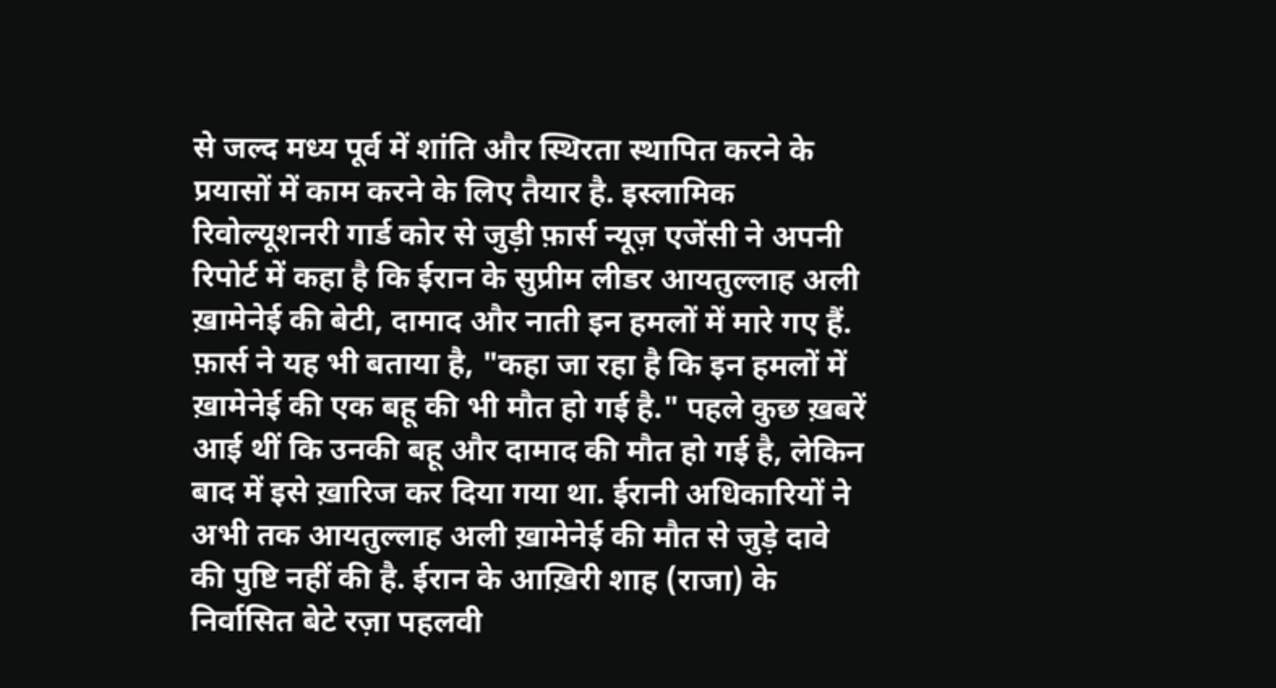से जल्द मध्य पूर्व में शांति और स्थिरता स्थापित करने के प्रयासों में काम करने के लिए तैयार है. इस्लामिक रिवोल्यूशनरी गार्ड कोर से जुड़ी फ़ार्स न्यूज़ एजेंसी ने अपनी रिपोर्ट में कहा है कि ईरान के सुप्रीम लीडर आयतुल्लाह अली ख़ामेनेई की बेटी, दामाद और नाती इन हमलों में मारे गए हैं. फ़ार्स ने यह भी बताया है, "कहा जा रहा है कि इन हमलों में ख़ामेनेई की एक बहू की भी मौत हो गई है." पहले कुछ ख़बरें आई थीं कि उनकी बहू और दामाद की मौत हो गई है, लेकिन बाद में इसे ख़ारिज कर दिया गया था. ईरानी अधिकारियों ने अभी तक आयतुल्लाह अली ख़ामेनेई की मौत से जुड़े दावे की पुष्टि नहीं की है. ईरान के आख़िरी शाह (राजा) के निर्वासित बेटे रज़ा पहलवी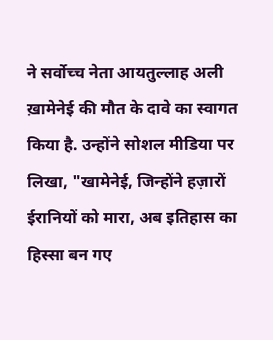ने सर्वोच्च नेता आयतुल्लाह अली ख़ामेनेई की मौत के दावे का स्वागत किया है. उन्होंने सोशल मीडिया पर लिखा, "खामेनेई, जिन्होंने हज़ारों ईरानियों को मारा, अब इतिहास का हिस्सा बन गए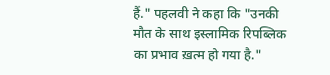हैं." पहलवी ने कहा कि "उनकी मौत के साथ इस्लामिक रिपब्लिक का प्रभाव ख़त्म हो गया है."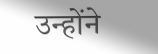उन्होंने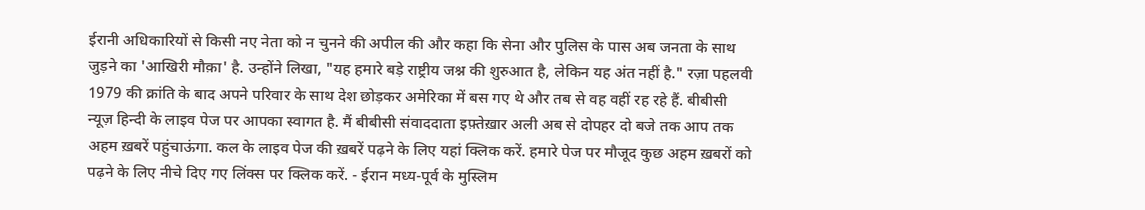ईरानी अधिकारियों से किसी नए नेता को न चुनने की अपील की और कहा कि सेना और पुलिस के पास अब जनता के साथ जुड़ने का 'आखिरी मौक़ा' है. उन्होंने लिखा, "यह हमारे बड़े राष्ट्रीय जश्न की शुरुआत है, लेकिन यह अंत नहीं है." रज़ा पहलवी 1979 की क्रांति के बाद अपने परिवार के साथ देश छोड़कर अमेरिका में बस गए थे और तब से वह वहीं रह रहे हैं. बीबीसी न्यूज़ हिन्दी के लाइव पेज पर आपका स्वागत है. मैं बीबीसी संवाददाता इफ़्तेख़ार अली अब से दोपहर दो बजे तक आप तक अहम ख़बरें पहुंचाऊंगा. कल के लाइव पेज की ख़बरें पढ़ने के लिए यहां क्लिक करें. हमारे पेज पर मौजूद कुछ अहम ख़बरों को पढ़ने के लिए नीचे दिए गए लिंक्स पर क्लिक करें. - ईरान मध्य-पूर्व के मुस्लिम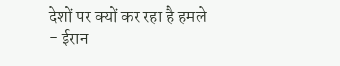देशों पर क्यों कर रहा है हमले - ईरान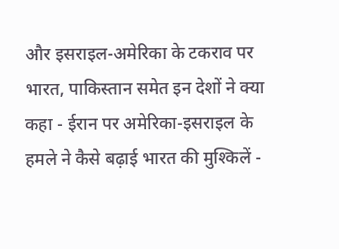और इसराइल-अमेरिका के टकराव पर भारत, पाकिस्तान समेत इन देशों ने क्या कहा - ईरान पर अमेरिका-इसराइल के हमले ने कैसे बढ़ाई भारत की मुश्किलें -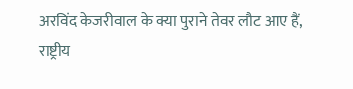अरविंद केजरीवाल के क्या पुराने तेवर लौट आए हैं, राष्ट्रीय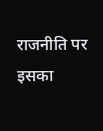राजनीति पर इसका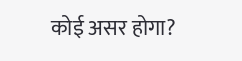कोई असर होगा?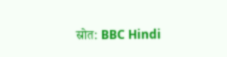स्रोत: BBC Hindi